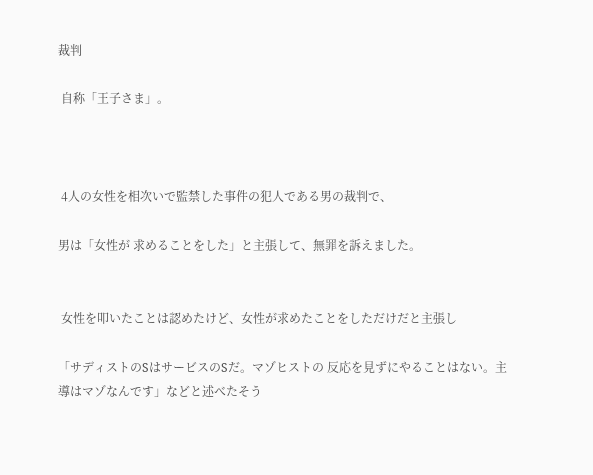裁判

 自称「王子さま」。



 4人の女性を相次いで監禁した事件の犯人である男の裁判で、

男は「女性が 求めることをした」と主張して、無罪を訴えました。


 女性を叩いたことは認めたけど、女性が求めたことをしただけだと主張し

「サディストのSはサービスのSだ。マゾヒストの 反応を見ずにやることはない。主導はマゾなんです」などと述べたそう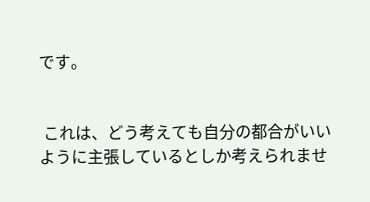です。


 これは、どう考えても自分の都合がいいように主張しているとしか考えられませ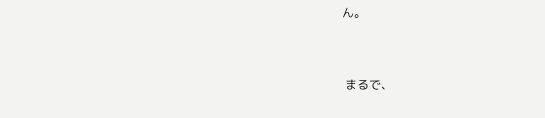ん。


 まるで、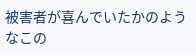被害者が喜んでいたかのようなこの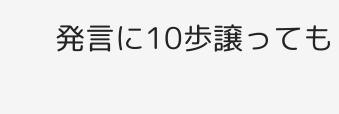発言に10歩譲っても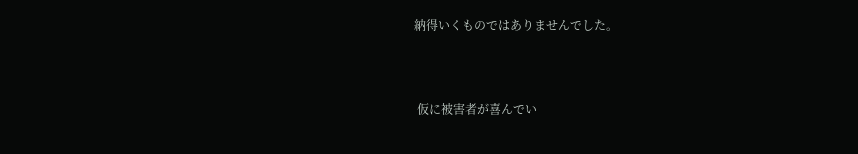納得いくものではありませんでした。



 仮に被害者が喜んでい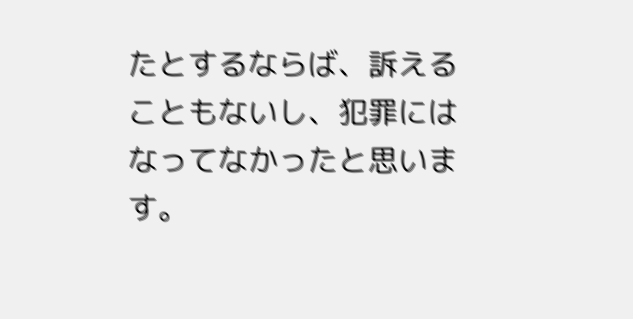たとするならば、訴えることもないし、犯罪にはなってなかったと思います。